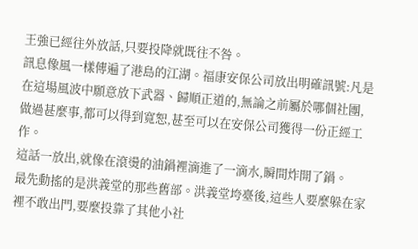王強已經往外放話,只要投降就既往不咎。
訊息像風一樣傳遍了港島的江湖。福康安保公司放出明確訊號:凡是在這場風波中願意放下武器、歸順正道的,無論之前屬於哪個社團,做過甚麼事,都可以得到寬恕,甚至可以在安保公司獲得一份正經工作。
這話一放出,就像在滾燙的油鍋裡滴進了一滴水,瞬間炸開了鍋。
最先動搖的是洪義堂的那些舊部。洪義堂垮臺後,這些人要麼躲在家裡不敢出門,要麼投靠了其他小社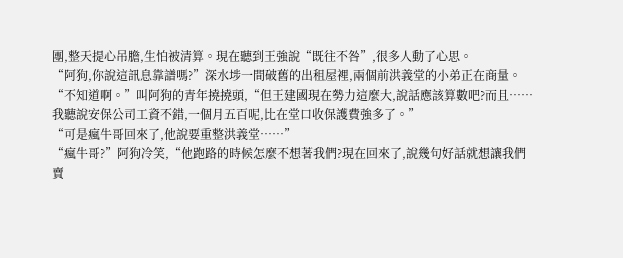團,整天提心吊膽,生怕被清算。現在聽到王強說“既往不咎”,很多人動了心思。
“阿狗,你說這訊息靠譜嗎?”深水埗一間破舊的出租屋裡,兩個前洪義堂的小弟正在商量。
“不知道啊。”叫阿狗的青年撓撓頭,“但王建國現在勢力這麼大,說話應該算數吧?而且……我聽說安保公司工資不錯,一個月五百呢,比在堂口收保護費強多了。”
“可是瘋牛哥回來了,他說要重整洪義堂……”
“瘋牛哥?”阿狗冷笑,“他跑路的時候怎麼不想著我們?現在回來了,說幾句好話就想讓我們賣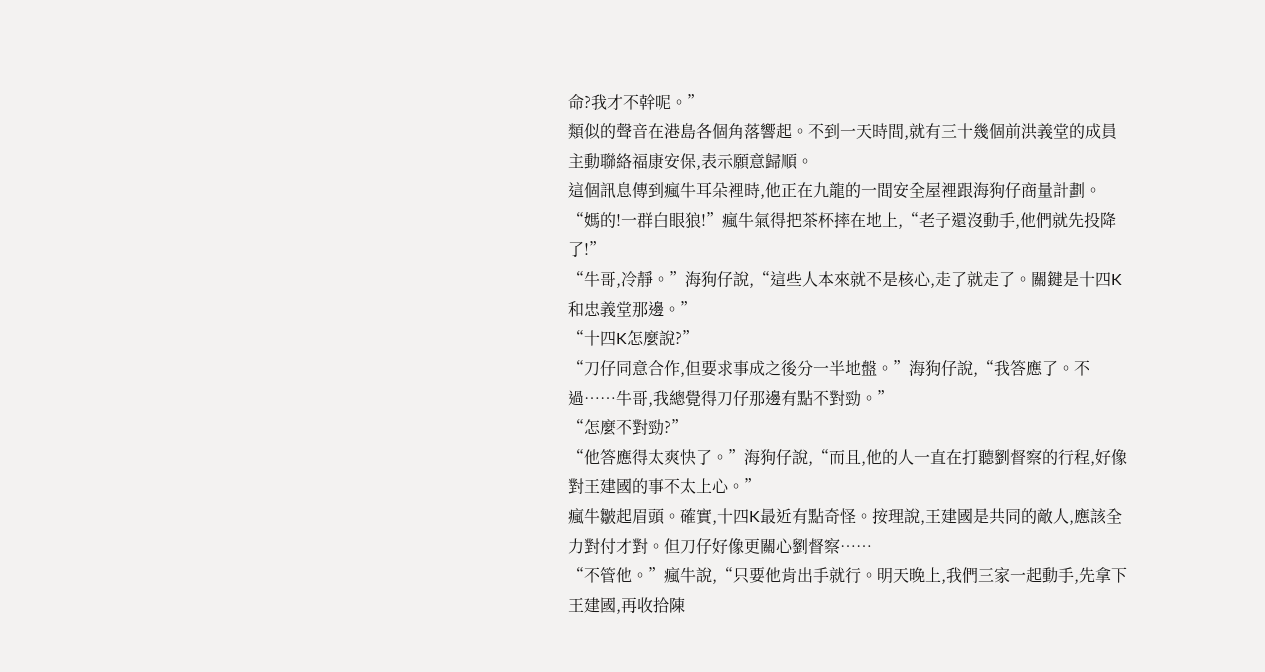命?我才不幹呢。”
類似的聲音在港島各個角落響起。不到一天時間,就有三十幾個前洪義堂的成員主動聯絡福康安保,表示願意歸順。
這個訊息傳到瘋牛耳朵裡時,他正在九龍的一間安全屋裡跟海狗仔商量計劃。
“媽的!一群白眼狼!”瘋牛氣得把茶杯摔在地上,“老子還沒動手,他們就先投降了!”
“牛哥,冷靜。”海狗仔說,“這些人本來就不是核心,走了就走了。關鍵是十四K和忠義堂那邊。”
“十四K怎麼說?”
“刀仔同意合作,但要求事成之後分一半地盤。”海狗仔說,“我答應了。不過……牛哥,我總覺得刀仔那邊有點不對勁。”
“怎麼不對勁?”
“他答應得太爽快了。”海狗仔說,“而且,他的人一直在打聽劉督察的行程,好像對王建國的事不太上心。”
瘋牛皺起眉頭。確實,十四K最近有點奇怪。按理說,王建國是共同的敵人,應該全力對付才對。但刀仔好像更關心劉督察……
“不管他。”瘋牛說,“只要他肯出手就行。明天晚上,我們三家一起動手,先拿下王建國,再收拾陳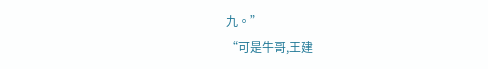九。”
“可是牛哥,王建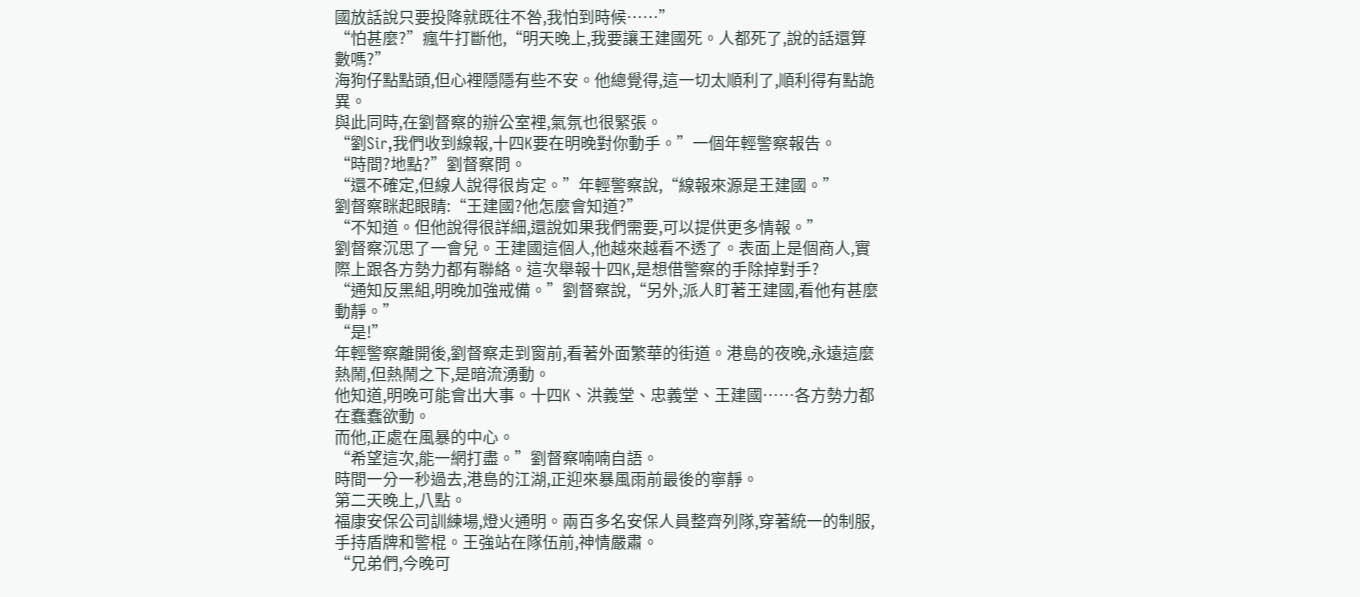國放話說只要投降就既往不咎,我怕到時候……”
“怕甚麼?”瘋牛打斷他,“明天晚上,我要讓王建國死。人都死了,說的話還算數嗎?”
海狗仔點點頭,但心裡隱隱有些不安。他總覺得,這一切太順利了,順利得有點詭異。
與此同時,在劉督察的辦公室裡,氣氛也很緊張。
“劉Sir,我們收到線報,十四K要在明晚對你動手。”一個年輕警察報告。
“時間?地點?”劉督察問。
“還不確定,但線人說得很肯定。”年輕警察說,“線報來源是王建國。”
劉督察眯起眼睛:“王建國?他怎麼會知道?”
“不知道。但他說得很詳細,還說如果我們需要,可以提供更多情報。”
劉督察沉思了一會兒。王建國這個人,他越來越看不透了。表面上是個商人,實際上跟各方勢力都有聯絡。這次舉報十四K,是想借警察的手除掉對手?
“通知反黑組,明晚加強戒備。”劉督察說,“另外,派人盯著王建國,看他有甚麼動靜。”
“是!”
年輕警察離開後,劉督察走到窗前,看著外面繁華的街道。港島的夜晚,永遠這麼熱鬧,但熱鬧之下,是暗流湧動。
他知道,明晚可能會出大事。十四K、洪義堂、忠義堂、王建國……各方勢力都在蠢蠢欲動。
而他,正處在風暴的中心。
“希望這次,能一網打盡。”劉督察喃喃自語。
時間一分一秒過去,港島的江湖,正迎來暴風雨前最後的寧靜。
第二天晚上,八點。
福康安保公司訓練場,燈火通明。兩百多名安保人員整齊列隊,穿著統一的制服,手持盾牌和警棍。王強站在隊伍前,神情嚴肅。
“兄弟們,今晚可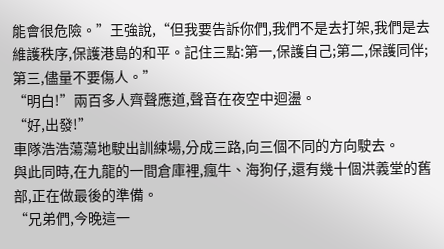能會很危險。”王強說,“但我要告訴你們,我們不是去打架,我們是去維護秩序,保護港島的和平。記住三點:第一,保護自己;第二,保護同伴;第三,儘量不要傷人。”
“明白!”兩百多人齊聲應道,聲音在夜空中迴盪。
“好,出發!”
車隊浩浩蕩蕩地駛出訓練場,分成三路,向三個不同的方向駛去。
與此同時,在九龍的一間倉庫裡,瘋牛、海狗仔,還有幾十個洪義堂的舊部,正在做最後的準備。
“兄弟們,今晚這一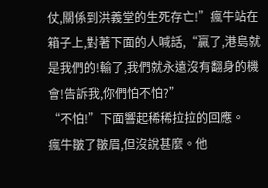仗,關係到洪義堂的生死存亡!”瘋牛站在箱子上,對著下面的人喊話,“贏了,港島就是我們的!輸了,我們就永遠沒有翻身的機會!告訴我,你們怕不怕?”
“不怕!”下面響起稀稀拉拉的回應。
瘋牛皺了皺眉,但沒說甚麼。他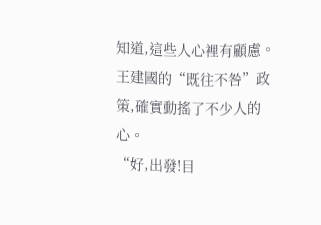知道,這些人心裡有顧慮。王建國的“既往不咎”政策,確實動搖了不少人的心。
“好,出發!目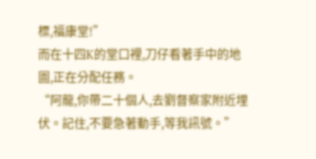標,福康堂!”
而在十四K的堂口裡,刀仔看著手中的地圖,正在分配任務。
“阿龍,你帶二十個人,去劉督察家附近埋伏。記住,不要急著動手,等我訊號。”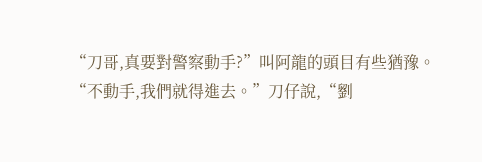“刀哥,真要對警察動手?”叫阿龍的頭目有些猶豫。
“不動手,我們就得進去。”刀仔說,“劉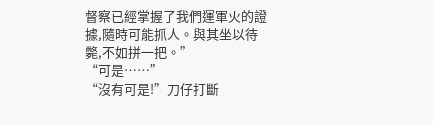督察已經掌握了我們運軍火的證據,隨時可能抓人。與其坐以待斃,不如拼一把。”
“可是……”
“沒有可是!”刀仔打斷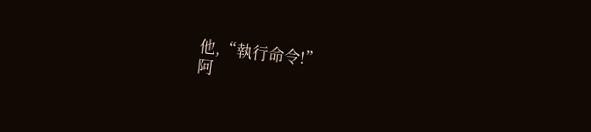他,“執行命令!”
阿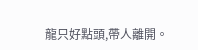龍只好點頭,帶人離開。